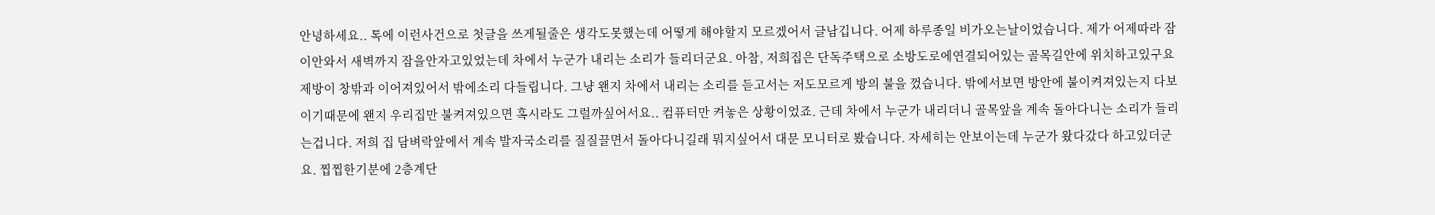안녕하세요.. 톡에 이런사건으로 첫글을 쓰게될줄은 생각도못했는데 어떻게 해야할지 모르겠어서 글남깁니다. 어제 하루종일 비가오는날이었습니다. 제가 어제따라 잠이안와서 새벽까지 잠을안자고있었는데 차에서 누군가 내리는 소리가 들리더군요. 아참, 저희집은 단독주택으로 소방도로에연결되어있는 골목길안에 위치하고있구요 제방이 창밖과 이어져있어서 밖에소리 다들립니다. 그냥 왠지 차에서 내리는 소리를 듣고서는 저도모르게 방의 불을 껐습니다. 밖에서보면 방안에 불이켜져있는지 다보이기때문에 왠지 우리집만 불켜져있으면 혹시라도 그럴까싶어서요.. 컴퓨터만 켜놓은 상황이었죠. 근데 차에서 누군가 내리더니 골목앞을 계속 돌아다니는 소리가 들리는겁니다. 저희 집 담벼락앞에서 계속 발자국소리를 질질끌면서 돌아다니길래 뭐지싶어서 대문 모니터로 봤습니다. 자세히는 안보이는데 누군가 왔다갔다 하고있더군요. 찝찝한기분에 2층계단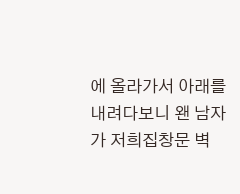에 올라가서 아래를 내려다보니 왠 남자가 저희집창문 벽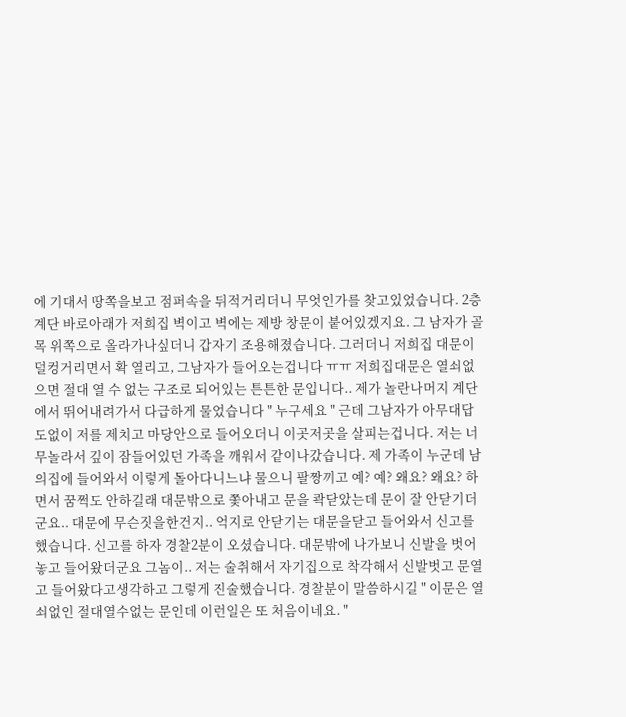에 기대서 땅쪽을보고 점퍼속을 뒤적거리더니 무엇인가를 찾고있었습니다. 2층계단 바로아래가 저희집 벽이고 벽에는 제방 창문이 붙어있겠지요. 그 남자가 골목 위쪽으로 올라가나싶더니 갑자기 조용해졌습니다. 그러더니 저희집 대문이 덜컹거리면서 확 열리고, 그남자가 들어오는겁니다 ㅠㅠ 저희집대문은 열쇠없으면 절대 열 수 없는 구조로 되어있는 튼튼한 문입니다.. 제가 놀란나머지 계단에서 뛰어내려가서 다급하게 물었습니다 " 누구세요 " 근데 그남자가 아무대답도없이 저를 제치고 마당안으로 들어오더니 이곳저곳을 살피는겁니다. 저는 너무놀라서 깊이 잠들어있던 가족을 깨워서 같이나갔습니다. 제 가족이 누군데 남의집에 들어와서 이렇게 돌아다니느냐 물으니 팔짱끼고 예? 예? 왜요? 왜요? 하면서 꿈쩍도 안하길래 대문밖으로 쫓아내고 문을 콱닫았는데 문이 잘 안닫기더군요.. 대문에 무슨짓을한건지.. 억지로 안닫기는 대문을닫고 들어와서 신고를했습니다. 신고를 하자 경찰2분이 오셨습니다. 대문밖에 나가보니 신발을 벗어놓고 들어왔더군요 그놈이.. 저는 술취해서 자기집으로 착각해서 신발벗고 문열고 들어왔다고생각하고 그렇게 진술했습니다. 경찰분이 말씀하시길 " 이문은 열쇠없인 절대열수없는 문인데 이런일은 또 처음이네요. "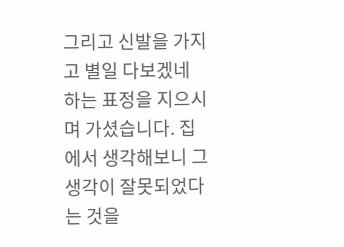그리고 신발을 가지고 별일 다보겠네 하는 표정을 지으시며 가셨습니다. 집에서 생각해보니 그 생각이 잘못되었다는 것을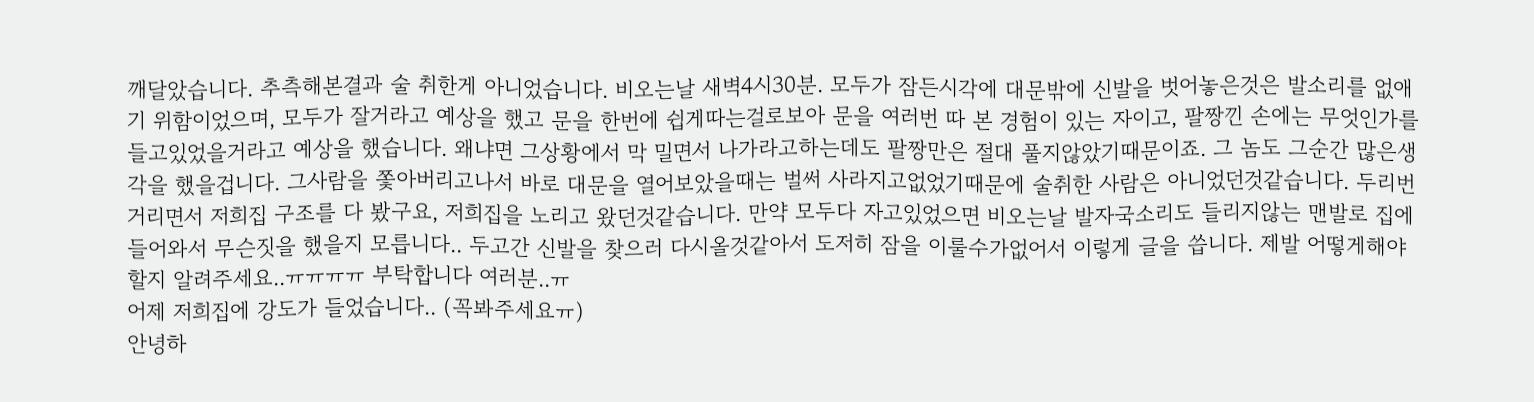깨달았습니다. 추측해본결과 술 취한게 아니었습니다. 비오는날 새벽4시30분. 모두가 잠든시각에 대문밖에 신발을 벗어놓은것은 발소리를 없애기 위함이었으며, 모두가 잘거라고 예상을 했고 문을 한번에 쉽게따는걸로보아 문을 여러번 따 본 경험이 있는 자이고, 팔짱낀 손에는 무엇인가를 들고있었을거라고 예상을 했습니다. 왜냐면 그상황에서 막 밀면서 나가라고하는데도 팔짱만은 절대 풀지않았기때문이죠. 그 놈도 그순간 많은생각을 했을겁니다. 그사람을 쫓아버리고나서 바로 대문을 열어보았을때는 벌써 사라지고없었기때문에 술취한 사람은 아니었던것같습니다. 두리번거리면서 저희집 구조를 다 봤구요, 저희집을 노리고 왔던것같습니다. 만약 모두다 자고있었으면 비오는날 발자국소리도 들리지않는 맨발로 집에 들어와서 무슨짓을 했을지 모릅니다.. 두고간 신발을 찾으러 다시올것같아서 도저히 잠을 이룰수가없어서 이렇게 글을 씁니다. 제발 어떻게해야할지 알려주세요..ㅠㅠㅠㅠ 부탁합니다 여러분..ㅠ
어제 저희집에 강도가 들었습니다.. (꼭봐주세요ㅠ)
안녕하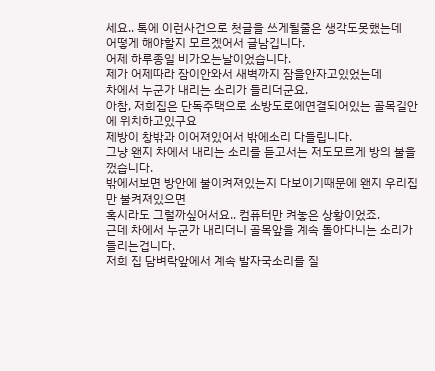세요.. 톡에 이런사건으로 첫글을 쓰게될줄은 생각도못했는데
어떻게 해야할지 모르겠어서 글남깁니다.
어제 하루종일 비가오는날이었습니다.
제가 어제따라 잠이안와서 새벽까지 잠을안자고있었는데
차에서 누군가 내리는 소리가 들리더군요.
아참, 저희집은 단독주택으로 소방도로에연결되어있는 골목길안에 위치하고있구요
제방이 창밖과 이어져있어서 밖에소리 다들립니다.
그냥 왠지 차에서 내리는 소리를 듣고서는 저도모르게 방의 불을 껐습니다.
밖에서보면 방안에 불이켜져있는지 다보이기때문에 왠지 우리집만 불켜져있으면
혹시라도 그럴까싶어서요.. 컴퓨터만 켜놓은 상황이었죠.
근데 차에서 누군가 내리더니 골목앞을 계속 돌아다니는 소리가 들리는겁니다.
저희 집 담벼락앞에서 계속 발자국소리를 질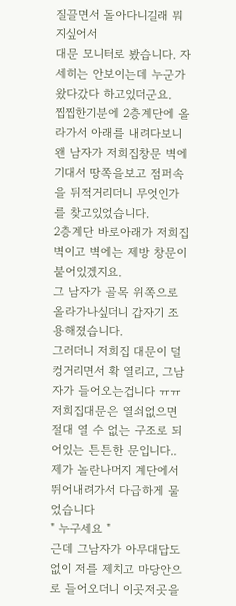질끌면서 돌아다니길래 뭐지싶어서
대문 모니터로 봤습니다. 자세히는 안보이는데 누군가 왔다갔다 하고있더군요.
찝찝한기분에 2층계단에 올라가서 아래를 내려다보니 왠 남자가 저희집창문 벽에
기대서 땅쪽을보고 점퍼속을 뒤적거리더니 무엇인가를 찾고있었습니다.
2층계단 바로아래가 저희집 벽이고 벽에는 제방 창문이 붙어있겠지요.
그 남자가 골목 위쪽으로 올라가나싶더니 갑자기 조용해졌습니다.
그러더니 저희집 대문이 덜컹거리면서 확 열리고, 그남자가 들어오는겁니다 ㅠㅠ
저희집대문은 열쇠없으면 절대 열 수 없는 구조로 되어있는 튼튼한 문입니다..
제가 놀란나머지 계단에서 뛰어내려가서 다급하게 물었습니다
" 누구세요 "
근데 그남자가 아무대답도없이 저를 제치고 마당안으로 들어오더니 이곳저곳을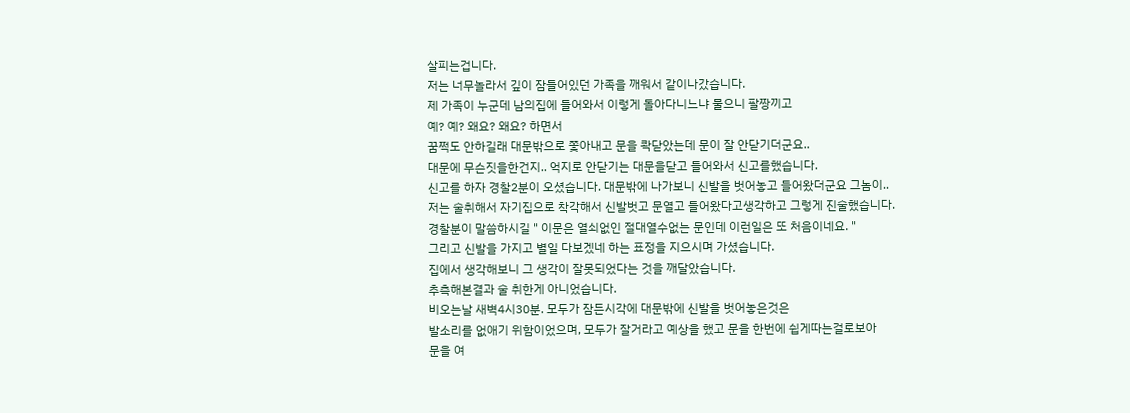살피는겁니다.
저는 너무놀라서 깊이 잠들어있던 가족을 깨워서 같이나갔습니다.
제 가족이 누군데 남의집에 들어와서 이렇게 돌아다니느냐 물으니 팔짱끼고
예? 예? 왜요? 왜요? 하면서
꿈쩍도 안하길래 대문밖으로 쫓아내고 문을 콱닫았는데 문이 잘 안닫기더군요..
대문에 무슨짓을한건지.. 억지로 안닫기는 대문을닫고 들어와서 신고를했습니다.
신고를 하자 경찰2분이 오셨습니다. 대문밖에 나가보니 신발을 벗어놓고 들어왔더군요 그놈이..
저는 술취해서 자기집으로 착각해서 신발벗고 문열고 들어왔다고생각하고 그렇게 진술했습니다.
경찰분이 말씀하시길 " 이문은 열쇠없인 절대열수없는 문인데 이런일은 또 처음이네요. "
그리고 신발을 가지고 별일 다보겠네 하는 표정을 지으시며 가셨습니다.
집에서 생각해보니 그 생각이 잘못되었다는 것을 깨달았습니다.
추측해본결과 술 취한게 아니었습니다.
비오는날 새벽4시30분. 모두가 잠든시각에 대문밖에 신발을 벗어놓은것은
발소리를 없애기 위함이었으며, 모두가 잘거라고 예상을 했고 문을 한번에 쉽게따는걸로보아
문을 여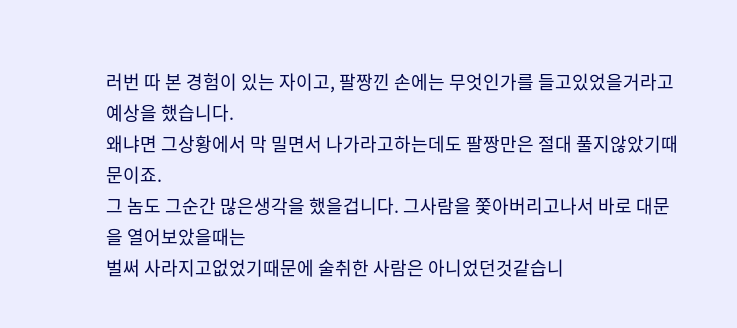러번 따 본 경험이 있는 자이고, 팔짱낀 손에는 무엇인가를 들고있었을거라고 예상을 했습니다.
왜냐면 그상황에서 막 밀면서 나가라고하는데도 팔짱만은 절대 풀지않았기때문이죠.
그 놈도 그순간 많은생각을 했을겁니다. 그사람을 쫓아버리고나서 바로 대문을 열어보았을때는
벌써 사라지고없었기때문에 술취한 사람은 아니었던것같습니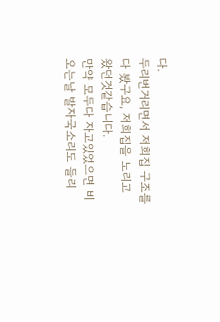다.
두리번거리면서 저희집 구조를 다 봤구요, 저희집을 노리고 왔던것같습니다.
만약 모두다 자고있었으면 비오는날 발자국소리도 들리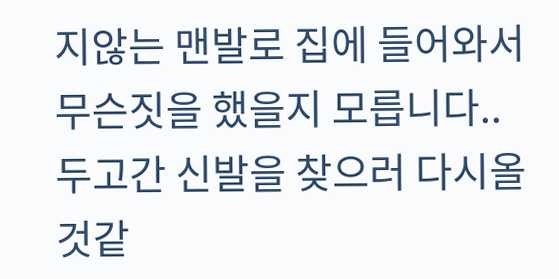지않는 맨발로 집에 들어와서
무슨짓을 했을지 모릅니다..
두고간 신발을 찾으러 다시올것같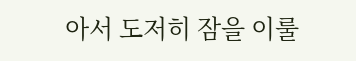아서 도저히 잠을 이룰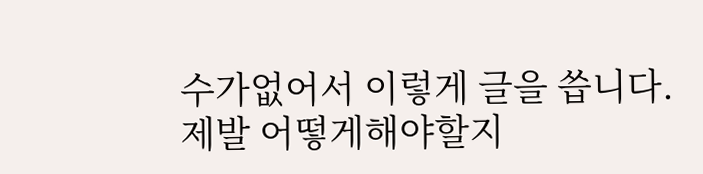수가없어서 이렇게 글을 씁니다.
제발 어떻게해야할지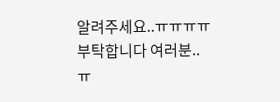알려주세요..ㅠㅠㅠㅠ 부탁합니다 여러분..ㅠ